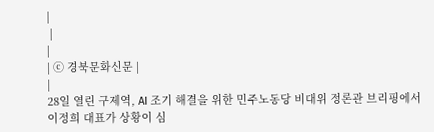|
 |
|
| ⓒ 경북문화신문 |
|
28일 열린 구제역, AI 조기 해결을 위한 민주노동당 비대위 정론관 브리핑에서 이정희 대표가 상황이 심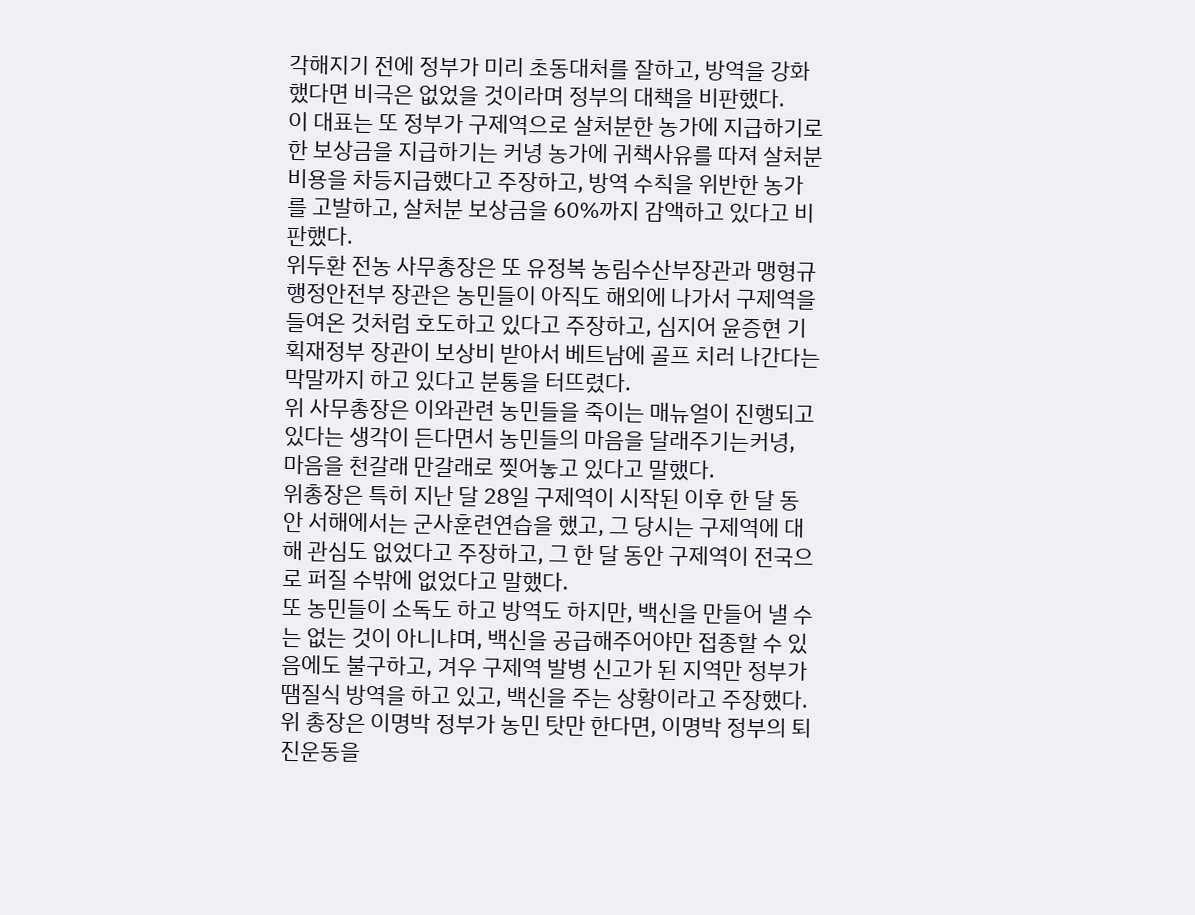각해지기 전에 정부가 미리 초동대처를 잘하고, 방역을 강화했다면 비극은 없었을 것이라며 정부의 대책을 비판했다.
이 대표는 또 정부가 구제역으로 살처분한 농가에 지급하기로 한 보상금을 지급하기는 커녕 농가에 귀책사유를 따져 살처분 비용을 차등지급했다고 주장하고, 방역 수칙을 위반한 농가를 고발하고, 살처분 보상금을 60%까지 감액하고 있다고 비판했다.
위두환 전농 사무총장은 또 유정복 농림수산부장관과 맹형규 행정안전부 장관은 농민들이 아직도 해외에 나가서 구제역을 들여온 것처럼 호도하고 있다고 주장하고, 심지어 윤증현 기획재정부 장관이 보상비 받아서 베트남에 골프 치러 나간다는 막말까지 하고 있다고 분통을 터뜨렸다.
위 사무총장은 이와관련 농민들을 죽이는 매뉴얼이 진행되고 있다는 생각이 든다면서 농민들의 마음을 달래주기는커녕, 마음을 천갈래 만갈래로 찢어놓고 있다고 말했다.
위총장은 특히 지난 달 28일 구제역이 시작된 이후 한 달 동안 서해에서는 군사훈련연습을 했고, 그 당시는 구제역에 대해 관심도 없었다고 주장하고, 그 한 달 동안 구제역이 전국으로 퍼질 수밖에 없었다고 말했다.
또 농민들이 소독도 하고 방역도 하지만, 백신을 만들어 낼 수는 없는 것이 아니냐며, 백신을 공급해주어야만 접종할 수 있음에도 불구하고, 겨우 구제역 발병 신고가 된 지역만 정부가 땜질식 방역을 하고 있고, 백신을 주는 상황이라고 주장했다.
위 총장은 이명박 정부가 농민 탓만 한다면, 이명박 정부의 퇴진운동을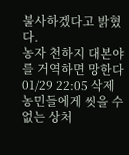불사하겠다고 밝혔다.
농자 천하지 대본야를 거역하면 망한다
01/29 22:05 삭제
농민들에게 씻을 수 없는 상처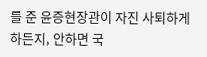를 준 윤증현장관이 자진 사퇴하게 하든지, 안하면 국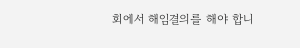회에서 해임결의를 해야 합니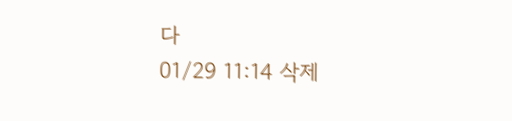다
01/29 11:14 삭제